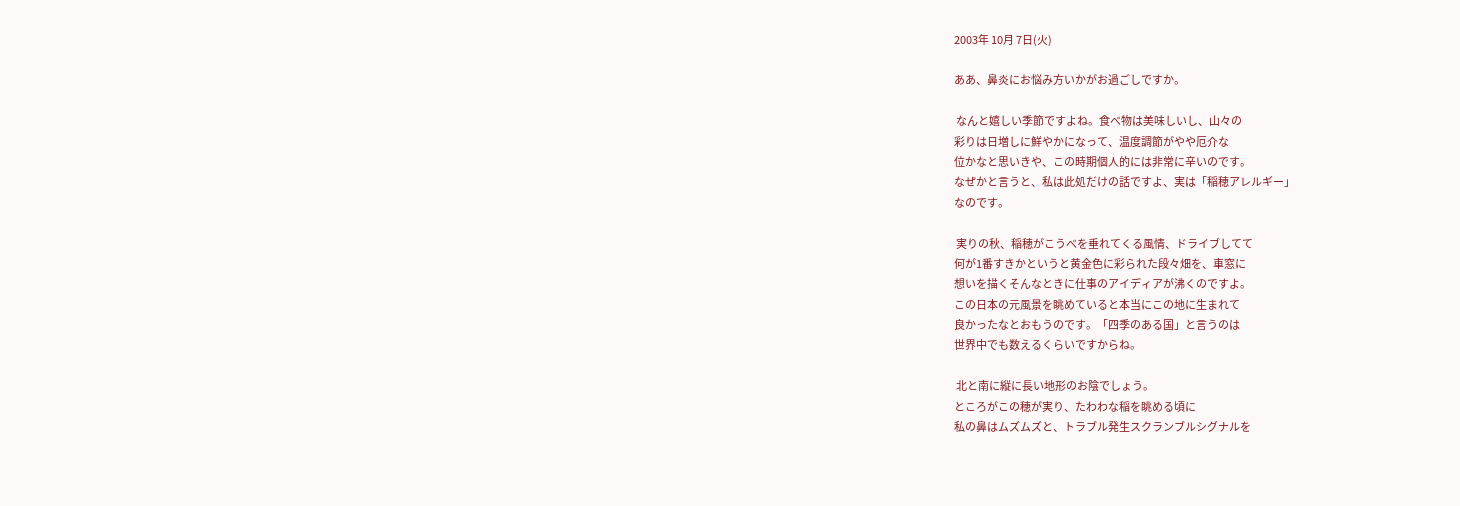2003年 10月 7日(火)

ああ、鼻炎にお悩み方いかがお過ごしですか。

 なんと嬉しい季節ですよね。食べ物は美味しいし、山々の
彩りは日増しに鮮やかになって、温度調節がやや厄介な
位かなと思いきや、この時期個人的には非常に辛いのです。
なぜかと言うと、私は此処だけの話ですよ、実は「稲穂アレルギー」
なのです。

 実りの秋、稲穂がこうべを垂れてくる風情、ドライブしてて
何が1番すきかというと黄金色に彩られた段々畑を、車窓に
想いを描くそんなときに仕事のアイディアが沸くのですよ。
この日本の元風景を眺めていると本当にこの地に生まれて
良かったなとおもうのです。「四季のある国」と言うのは
世界中でも数えるくらいですからね。

 北と南に縦に長い地形のお陰でしょう。
ところがこの穂が実り、たわわな稲を眺める頃に
私の鼻はムズムズと、トラブル発生スクランブルシグナルを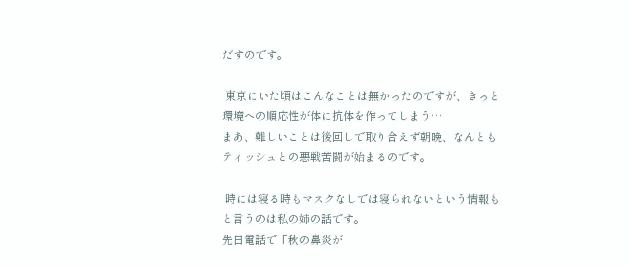だすのです。

 東京にいた頃はこんなことは無かったのですが、きっと
環境への順応性が体に抗体を作ってしまう…
まあ、難しいことは後回しで取り合えず朝晩、なんとも
ティッシュとの悪戦苦闘が始まるのです。

 時には寝る時もマスクなしでは寝られないという情報も
と言うのは私の姉の話です。
先日電話で「秋の鼻炎が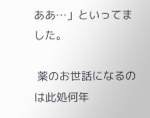ああ…」といってました。

 薬のお世話になるのは此処何年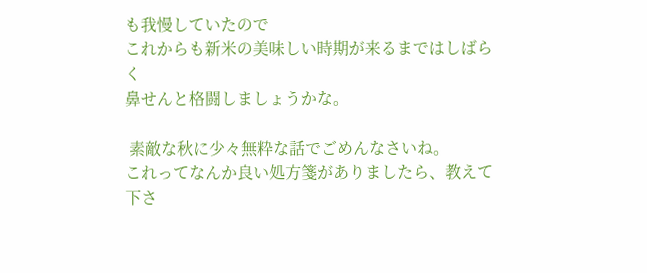も我慢していたので
これからも新米の美味しい時期が来るまではしばらく
鼻せんと格闘しましょうかな。

 素敵な秋に少々無粋な話でごめんなさいね。
これってなんか良い処方箋がありましたら、教えて下さ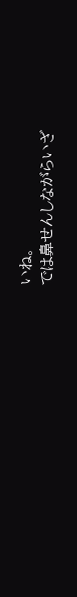いね。
では鼻せんしながらいざ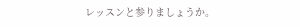レッスンと参りましょうか。